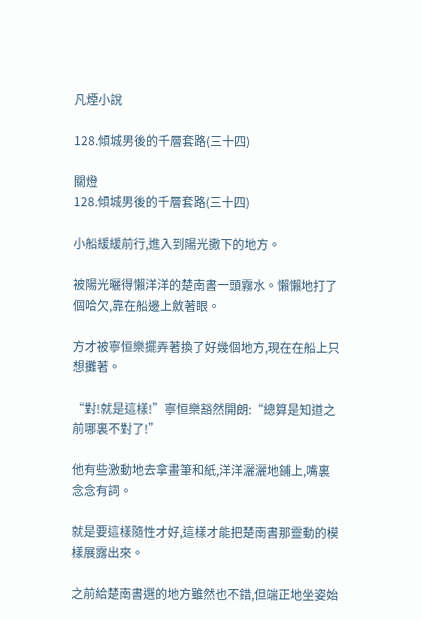凡煙小說

128.傾城男後的千層套路(三十四)

關燈
128.傾城男後的千層套路(三十四)

小船緩緩前行,進入到陽光撒下的地方。

被陽光曬得懶洋洋的楚南書一頭霧水。懶懶地打了個哈欠,靠在船邊上斂著眼。

方才被寧恒樂擺弄著換了好幾個地方,現在在船上只想攤著。

“對!就是這樣!”寧恒樂豁然開朗:“總算是知道之前哪裏不對了!”

他有些激動地去拿畫筆和紙,洋洋灑灑地鋪上,嘴裏念念有詞。

就是要這樣隨性才好,這樣才能把楚南書那靈動的模樣展露出來。

之前給楚南書選的地方雖然也不錯,但端正地坐姿始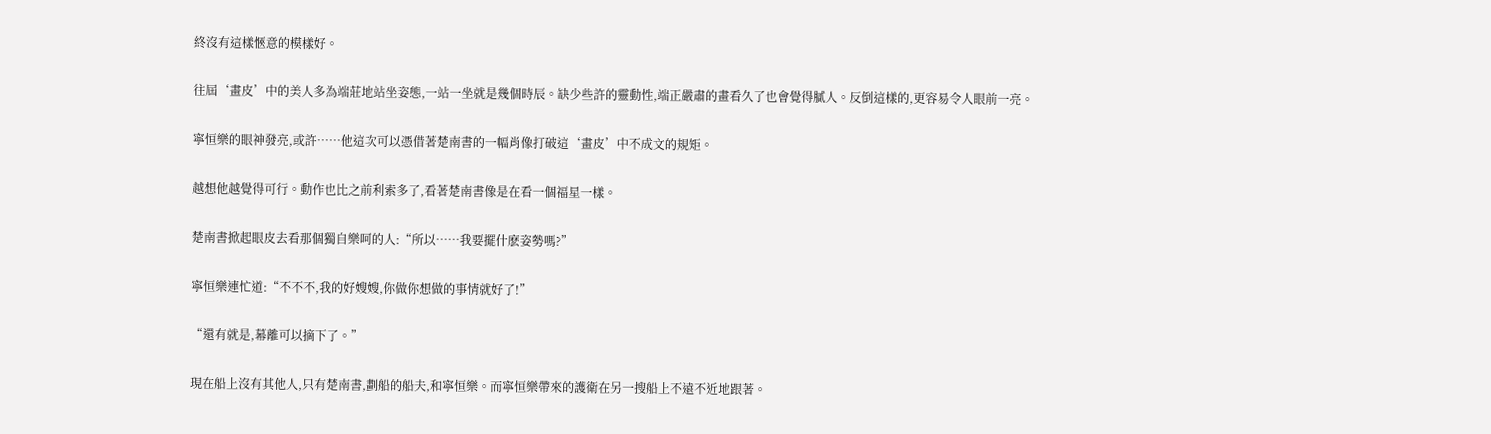終沒有這樣愜意的模樣好。

往屆‘畫皮’中的美人多為端莊地站坐姿態,一站一坐就是幾個時辰。缺少些許的靈動性,端正嚴肅的畫看久了也會覺得膩人。反倒這樣的,更容易令人眼前一亮。

寧恒樂的眼神發亮,或許……他這次可以憑借著楚南書的一幅肖像打破這‘畫皮’中不成文的規矩。

越想他越覺得可行。動作也比之前利索多了,看著楚南書像是在看一個福星一樣。

楚南書掀起眼皮去看那個獨自樂呵的人:“所以……我要擺什麽姿勢嗎?”

寧恒樂連忙道:“不不不,我的好嫂嫂,你做你想做的事情就好了!”

“還有就是,幕離可以摘下了。”

現在船上沒有其他人,只有楚南書,劃船的船夫,和寧恒樂。而寧恒樂帶來的護衛在另一搜船上不遠不近地跟著。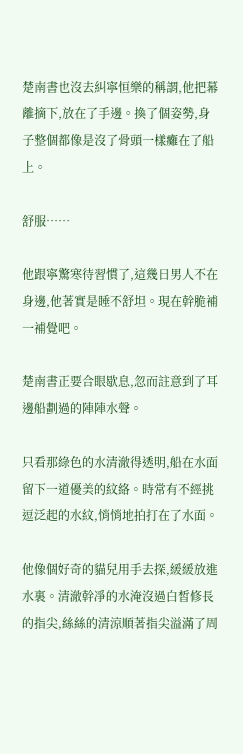楚南書也沒去糾寧恒樂的稱謂,他把幕離摘下,放在了手邊。換了個姿勢,身子整個都像是沒了骨頭一樣癱在了船上。

舒服……

他跟寧驚寒待習慣了,這幾日男人不在身邊,他著實是睡不舒坦。現在幹脆補一補覺吧。

楚南書正要合眼歇息,忽而註意到了耳邊船劃過的陣陣水聲。

只看那綠色的水清澈得透明,船在水面留下一道優美的紋絡。時常有不經挑逗泛起的水紋,悄悄地拍打在了水面。

他像個好奇的貓兒用手去探,緩緩放進水裏。清澈幹凈的水淹沒過白皙修長的指尖,絲絲的清涼順著指尖溢滿了周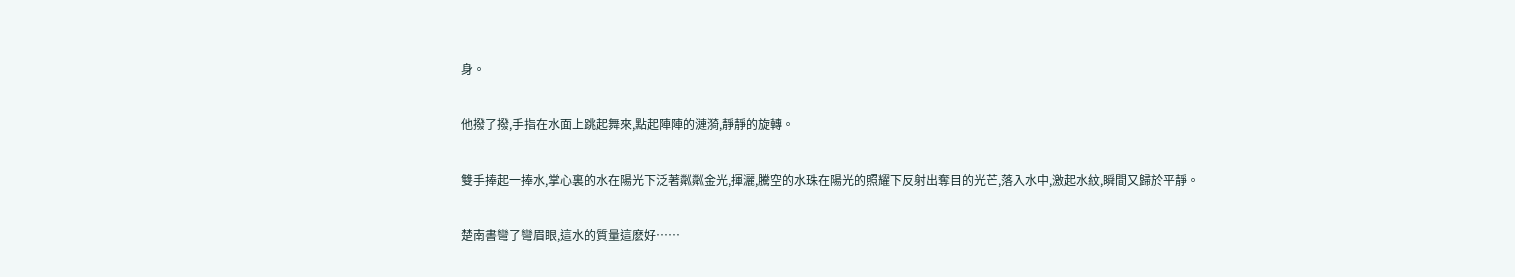身。

他撥了撥,手指在水面上跳起舞來,點起陣陣的漣漪,靜靜的旋轉。

雙手捧起一捧水,掌心裏的水在陽光下泛著粼粼金光,揮灑,騰空的水珠在陽光的照耀下反射出奪目的光芒,落入水中,激起水紋,瞬間又歸於平靜。

楚南書彎了彎眉眼,這水的質量這麽好……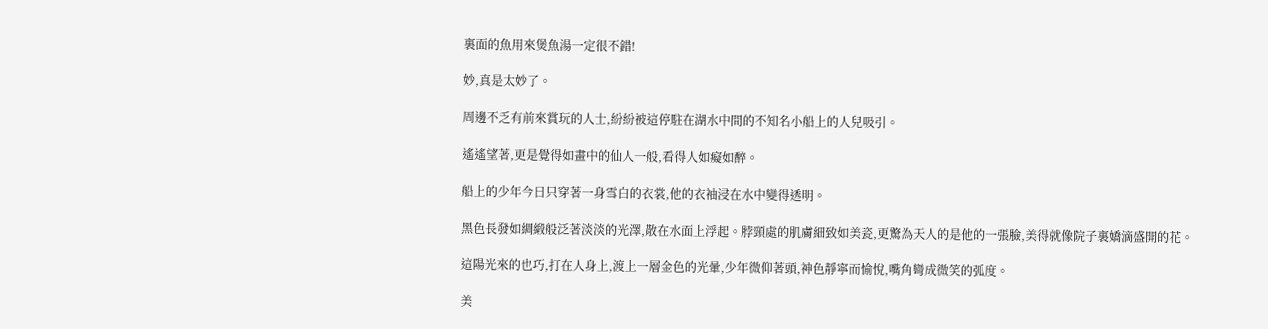裏面的魚用來煲魚湯一定很不錯!

妙,真是太妙了。

周邊不乏有前來賞玩的人士,紛紛被這停駐在湖水中間的不知名小船上的人兒吸引。

遙遙望著,更是覺得如畫中的仙人一般,看得人如癡如醉。

船上的少年今日只穿著一身雪白的衣裳,他的衣袖浸在水中變得透明。

黑色長發如綢緞般泛著淡淡的光澤,散在水面上浮起。脖頸處的肌膚細致如美瓷,更驚為天人的是他的一張臉,美得就像院子裏嬌滴盛開的花。

這陽光來的也巧,打在人身上,渡上一層金色的光暈,少年微仰著頭,神色靜寧而愉悅,嘴角彎成微笑的弧度。

美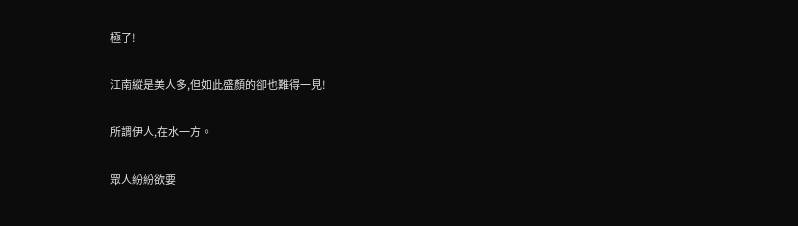極了!

江南縱是美人多,但如此盛顏的卻也難得一見!

所謂伊人,在水一方。

眾人紛紛欲要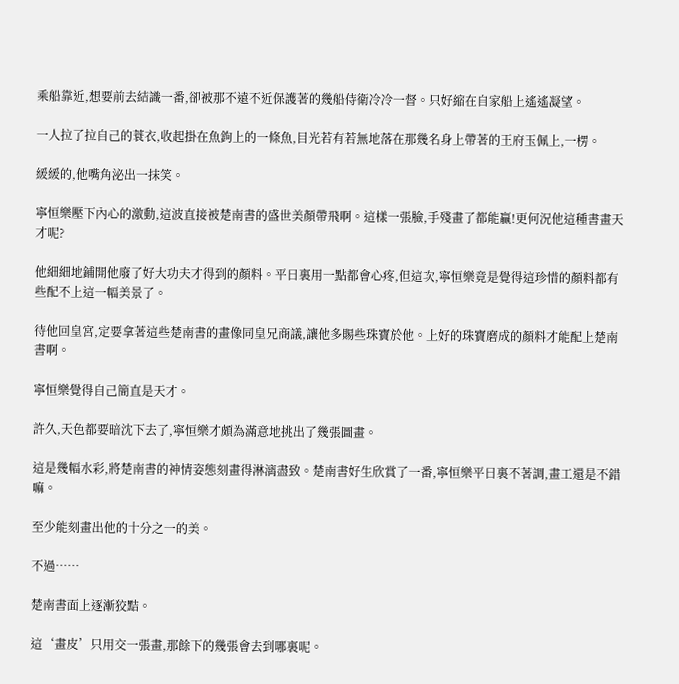乘船靠近,想要前去結識一番,卻被那不遠不近保護著的幾船侍衛冷冷一督。只好縮在自家船上遙遙凝望。

一人拉了拉自己的蓑衣,收起掛在魚鉤上的一條魚,目光若有若無地落在那幾名身上帶著的王府玉佩上,一楞。

緩緩的,他嘴角泌出一抹笑。

寧恒樂壓下內心的激動,這波直接被楚南書的盛世美顏帶飛啊。這樣一張臉,手殘畫了都能贏!更何況他這種書畫天才呢?

他細細地鋪開他廢了好大功夫才得到的顏料。平日裏用一點都會心疼,但這次,寧恒樂竟是覺得這珍惜的顏料都有些配不上這一幅美景了。

待他回皇宮,定要拿著這些楚南書的畫像同皇兄商議,讓他多賜些珠寶於他。上好的珠寶磨成的顏料才能配上楚南書啊。

寧恒樂覺得自己簡直是天才。

許久,天色都要暗沈下去了,寧恒樂才頗為滿意地挑出了幾張圖畫。

這是幾幅水彩,將楚南書的神情姿態刻畫得淋漓盡致。楚南書好生欣賞了一番,寧恒樂平日裏不著調,畫工還是不錯嘛。

至少能刻畫出他的十分之一的美。

不過……

楚南書面上逐漸狡黠。

這‘畫皮’只用交一張畫,那餘下的幾張會去到哪裏呢。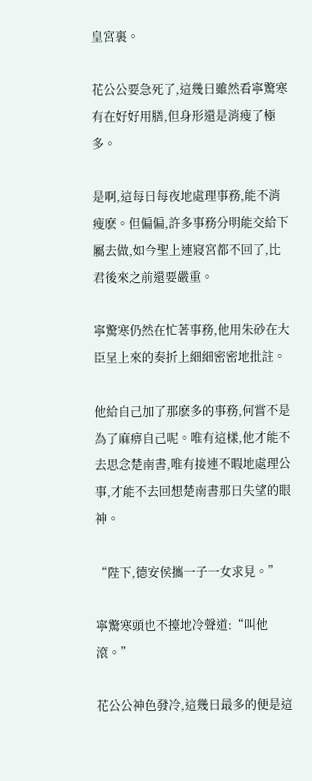皇宮裏。

花公公要急死了,這幾日雖然看寧驚寒有在好好用膳,但身形還是消瘦了極多。

是啊,這每日每夜地處理事務,能不消瘦麽。但偏偏,許多事務分明能交給下屬去做,如今聖上連寢宮都不回了,比君後來之前還要嚴重。

寧驚寒仍然在忙著事務,他用朱砂在大臣呈上來的奏折上細細密密地批註。

他給自己加了那麽多的事務,何嘗不是為了麻痹自己呢。唯有這樣,他才能不去思念楚南書,唯有接連不暇地處理公事,才能不去回想楚南書那日失望的眼神。

“陛下,德安侯攜一子一女求見。”

寧驚寒頭也不擡地冷聲道:“叫他滾。”

花公公神色發冷,這幾日最多的便是這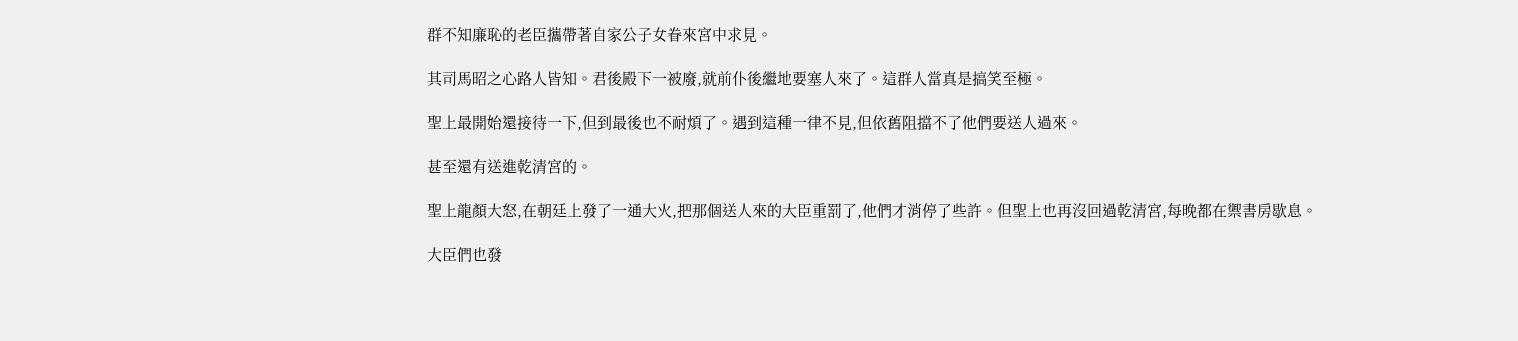群不知廉恥的老臣攜帶著自家公子女眷來宮中求見。

其司馬昭之心路人皆知。君後殿下一被廢,就前仆後繼地要塞人來了。這群人當真是搞笑至極。

聖上最開始還接待一下,但到最後也不耐煩了。遇到這種一律不見,但依舊阻擋不了他們要送人過來。

甚至還有送進乾清宮的。

聖上龍顏大怒,在朝廷上發了一通大火,把那個送人來的大臣重罰了,他們才消停了些許。但聖上也再沒回過乾清宮,每晚都在禦書房歇息。

大臣們也發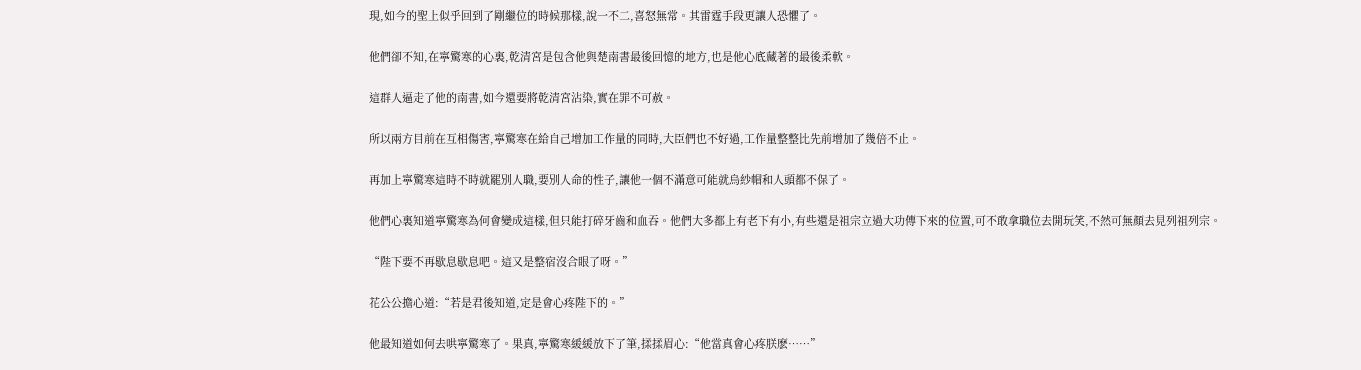現,如今的聖上似乎回到了剛繼位的時候那樣,說一不二,喜怒無常。其雷霆手段更讓人恐懼了。

他們卻不知,在寧驚寒的心裏,乾清宮是包含他與楚南書最後回憶的地方,也是他心底藏著的最後柔軟。

這群人逼走了他的南書,如今還要將乾清宮沾染,實在罪不可赦。

所以兩方目前在互相傷害,寧驚寒在給自己增加工作量的同時,大臣們也不好過,工作量整整比先前增加了幾倍不止。

再加上寧驚寒這時不時就罷別人職,要別人命的性子,讓他一個不滿意可能就烏紗帽和人頭都不保了。

他們心裏知道寧驚寒為何會變成這樣,但只能打碎牙齒和血吞。他們大多都上有老下有小,有些還是祖宗立過大功傳下來的位置,可不敢拿職位去開玩笑,不然可無顏去見列祖列宗。

“陛下要不再歇息歇息吧。這又是整宿沒合眼了呀。”

花公公擔心道:“若是君後知道,定是會心疼陛下的。”

他最知道如何去哄寧驚寒了。果真,寧驚寒緩緩放下了筆,揉揉眉心:“他當真會心疼朕麽……”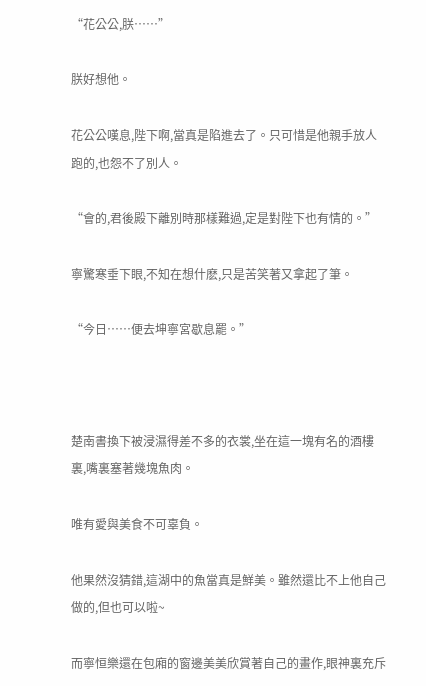“花公公,朕……”

朕好想他。

花公公嘆息,陛下啊,當真是陷進去了。只可惜是他親手放人跑的,也怨不了別人。

“會的,君後殿下離別時那樣難過,定是對陛下也有情的。”

寧驚寒垂下眼,不知在想什麽,只是苦笑著又拿起了筆。

“今日……便去坤寧宮歇息罷。”



楚南書換下被浸濕得差不多的衣裳,坐在這一塊有名的酒樓裏,嘴裏塞著幾塊魚肉。

唯有愛與美食不可辜負。

他果然沒猜錯,這湖中的魚當真是鮮美。雖然還比不上他自己做的,但也可以啦~

而寧恒樂還在包廂的窗邊美美欣賞著自己的畫作,眼神裏充斥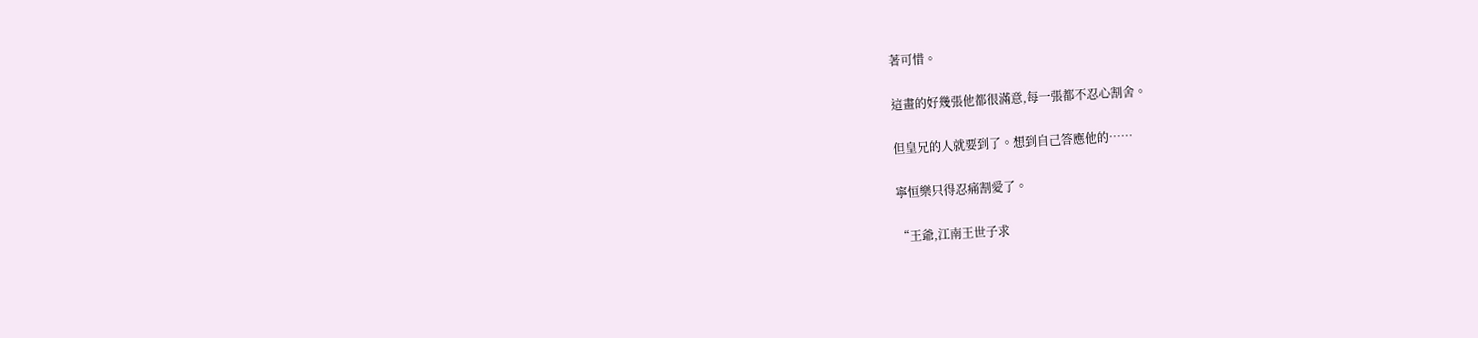著可惜。

這畫的好幾張他都很滿意,每一張都不忍心割舍。

但皇兄的人就要到了。想到自己答應他的……

寧恒樂只得忍痛割愛了。

“王爺,江南王世子求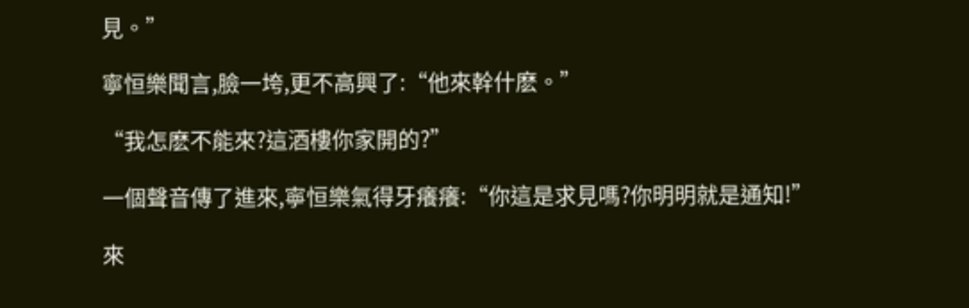見。”

寧恒樂聞言,臉一垮,更不高興了:“他來幹什麽。”

“我怎麽不能來?這酒樓你家開的?”

一個聲音傳了進來,寧恒樂氣得牙癢癢:“你這是求見嗎?你明明就是通知!”

來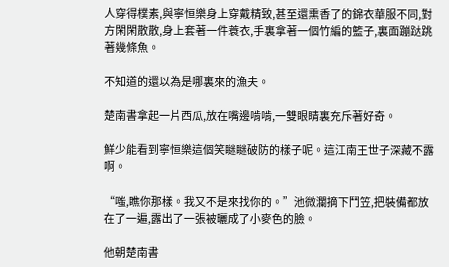人穿得樸素,與寧恒樂身上穿戴精致,甚至還熏香了的錦衣華服不同,對方閑閑散散,身上套著一件蓑衣,手裏拿著一個竹編的籃子,裏面蹦跶跳著幾條魚。

不知道的還以為是哪裏來的漁夫。

楚南書拿起一片西瓜,放在嘴邊啃啃,一雙眼睛裏充斥著好奇。

鮮少能看到寧恒樂這個笑瞇瞇破防的樣子呢。這江南王世子深藏不露啊。

“嗤,瞧你那樣。我又不是來找你的。”池微瀾摘下鬥笠,把裝備都放在了一遍,露出了一張被曬成了小麥色的臉。

他朝楚南書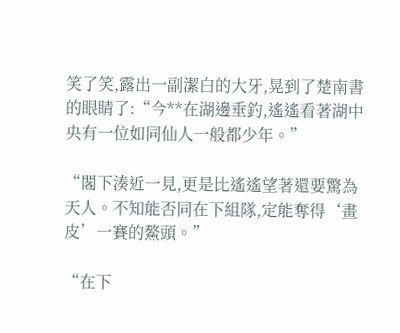笑了笑,露出一副潔白的大牙,晃到了楚南書的眼睛了:“今**在湖邊垂釣,遙遙看著湖中央有一位如同仙人一般都少年。”

“閣下湊近一見,更是比遙遙望著還要驚為天人。不知能否同在下組隊,定能奪得‘畫皮’一賽的鰲頭。”

“在下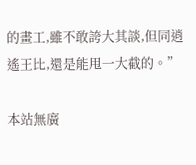的畫工,雖不敢誇大其談,但同逍遙王比,還是能甩一大截的。”

本站無廣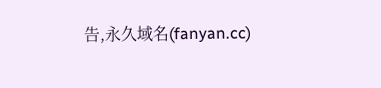告,永久域名(fanyan.cc)